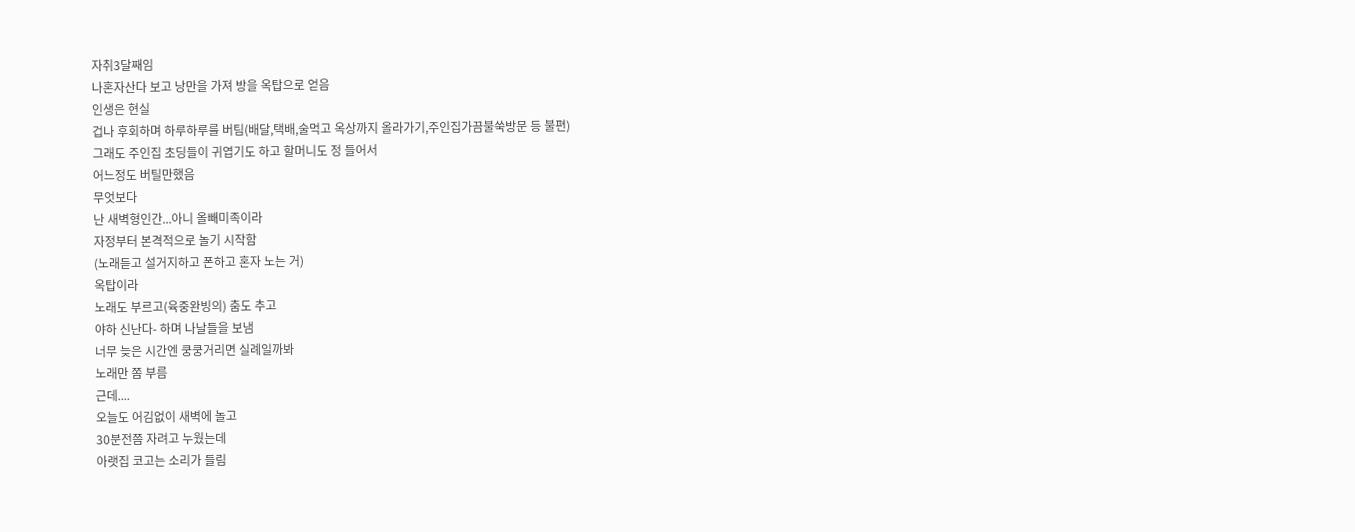자취3달째임
나혼자산다 보고 낭만을 가져 방을 옥탑으로 얻음
인생은 현실
겁나 후회하며 하루하루를 버팀(배달,택배,술먹고 옥상까지 올라가기,주인집가끔불쑥방문 등 불편)
그래도 주인집 초딩들이 귀엽기도 하고 할머니도 정 들어서
어느정도 버틸만했음
무엇보다
난 새벽형인간...아니 올빼미족이라
자정부터 본격적으로 놀기 시작함
(노래듣고 설거지하고 폰하고 혼자 노는 거)
옥탑이라
노래도 부르고(육중완빙의) 춤도 추고
야하 신난다- 하며 나날들을 보냄
너무 늦은 시간엔 쿵쿵거리면 실례일까봐
노래만 쫌 부름
근데....
오늘도 어김없이 새벽에 놀고
30분전쯤 자려고 누웠는데
아랫집 코고는 소리가 들림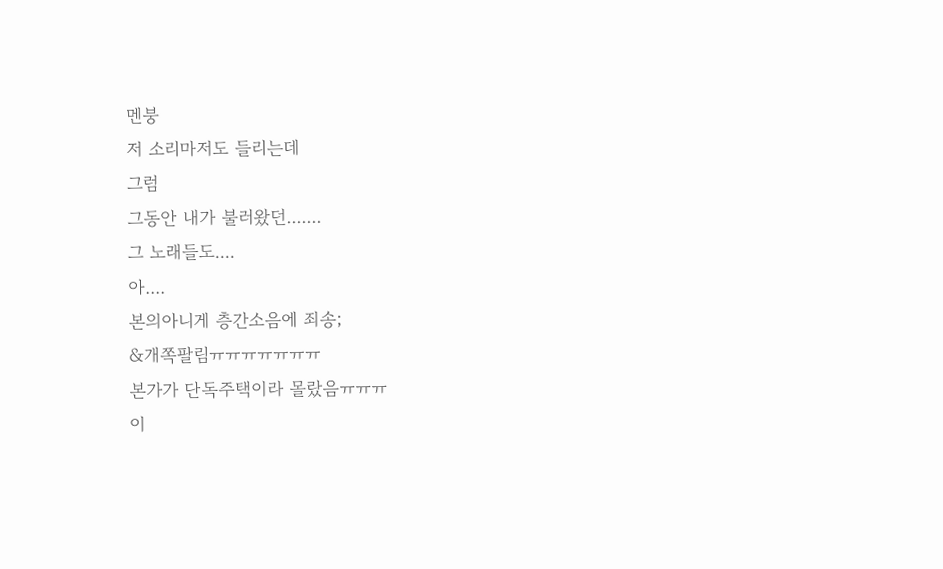멘붕
저 소리마저도 들리는데
그럼
그동안 내가 불러왔던.......
그 노래들도....
아....
본의아니게 층간소음에 죄송;
&개쪽팔림ㅠㅠㅠㅠㅠㅠㅠ
본가가 단독주택이라 몰랐음ㅠㅠㅠ
이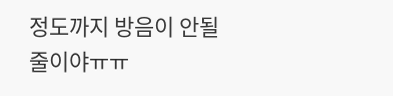정도까지 방음이 안될줄이야ㅠㅠ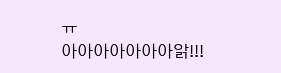ㅠ
아아아아아아아앍!!!